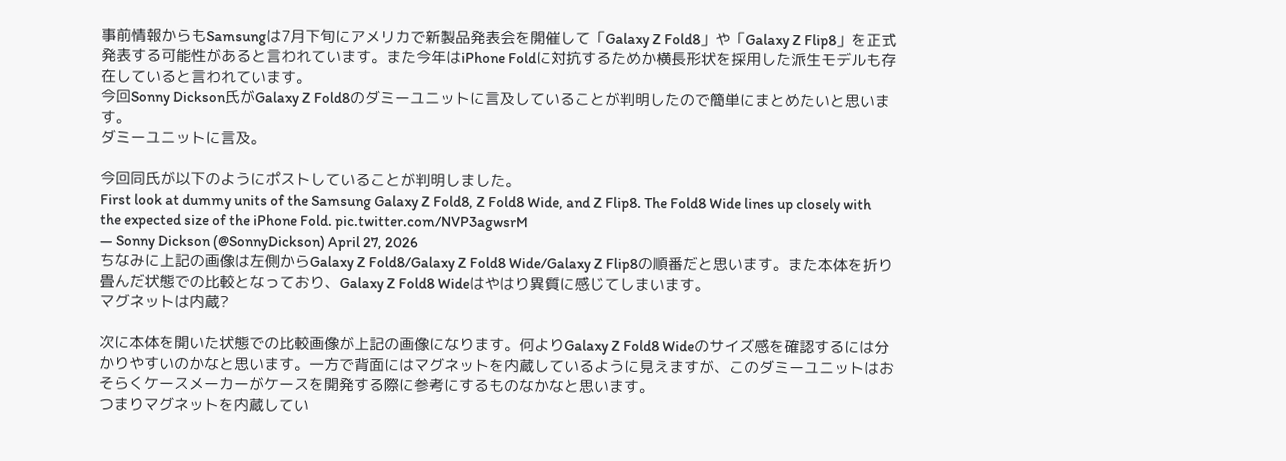事前情報からもSamsungは7月下旬にアメリカで新製品発表会を開催して「Galaxy Z Fold8」や「Galaxy Z Flip8」を正式発表する可能性があると言われています。また今年はiPhone Foldに対抗するためか横長形状を採用した派生モデルも存在していると言われています。
今回Sonny Dickson氏がGalaxy Z Fold8のダミーユニットに言及していることが判明したので簡単にまとめたいと思います。
ダミーユニットに言及。

今回同氏が以下のようにポストしていることが判明しました。
First look at dummy units of the Samsung Galaxy Z Fold8, Z Fold8 Wide, and Z Flip8. The Fold8 Wide lines up closely with the expected size of the iPhone Fold. pic.twitter.com/NVP3agwsrM
— Sonny Dickson (@SonnyDickson) April 27, 2026
ちなみに上記の画像は左側からGalaxy Z Fold8/Galaxy Z Fold8 Wide/Galaxy Z Flip8の順番だと思います。また本体を折り畳んだ状態での比較となっており、Galaxy Z Fold8 Wideはやはり異質に感じてしまいます。
マグネットは内蔵?

次に本体を開いた状態での比較画像が上記の画像になります。何よりGalaxy Z Fold8 Wideのサイズ感を確認するには分かりやすいのかなと思います。一方で背面にはマグネットを内蔵しているように見えますが、このダミーユニットはおそらくケースメーカーがケースを開発する際に参考にするものなかなと思います。
つまりマグネットを内蔵してい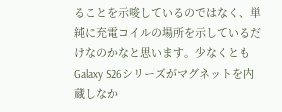ることを示唆しているのではなく、単純に充電コイルの場所を示しているだけなのかなと思います。少なくともGalaxy S26シリーズがマグネットを内蔵しなか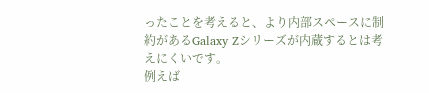ったことを考えると、より内部スペースに制約があるGalaxy Zシリーズが内蔵するとは考えにくいです。
例えば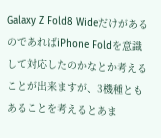Galaxy Z Fold8 WideだけがあるのであればiPhone Foldを意識して対応したのかなとか考えることが出来ますが、3機種ともあることを考えるとあま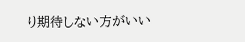り期待しない方がいい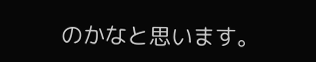のかなと思います。